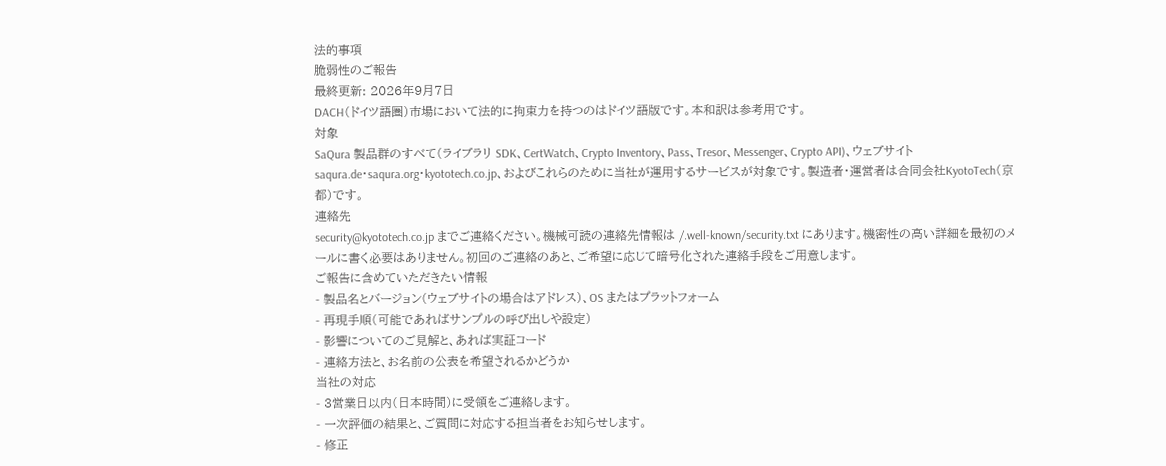法的事項
脆弱性のご報告
最終更新: 2026年9月7日
DACH(ドイツ語圏)市場において法的に拘束力を持つのはドイツ語版です。本和訳は参考用です。
対象
SaQura 製品群のすべて(ライブラリ SDK、CertWatch、Crypto Inventory、Pass、Tresor、Messenger、Crypto API)、ウェブサイト saqura.de・saqura.org・kyototech.co.jp、およびこれらのために当社が運用するサービスが対象です。製造者・運営者は合同会社KyotoTech(京都)です。
連絡先
security@kyototech.co.jp までご連絡ください。機械可読の連絡先情報は /.well-known/security.txt にあります。機密性の高い詳細を最初のメールに書く必要はありません。初回のご連絡のあと、ご希望に応じて暗号化された連絡手段をご用意します。
ご報告に含めていただきたい情報
- 製品名とバージョン(ウェブサイトの場合はアドレス)、OS またはプラットフォーム
- 再現手順(可能であればサンプルの呼び出しや設定)
- 影響についてのご見解と、あれば実証コード
- 連絡方法と、お名前の公表を希望されるかどうか
当社の対応
- 3営業日以内(日本時間)に受領をご連絡します。
- 一次評価の結果と、ご質問に対応する担当者をお知らせします。
- 修正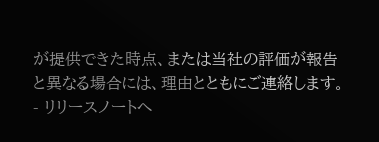が提供できた時点、または当社の評価が報告と異なる場合には、理由とともにご連絡します。
- リリースノートへ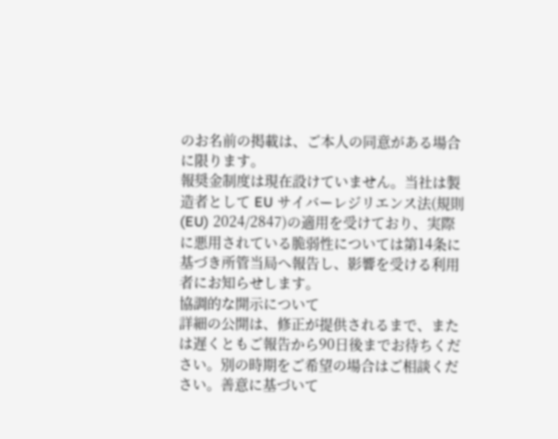のお名前の掲載は、ご本人の同意がある場合に限ります。
報奨金制度は現在設けていません。当社は製造者として EU サイバーレジリエンス法(規則 (EU) 2024/2847)の適用を受けており、実際に悪用されている脆弱性については第14条に基づき所管当局へ報告し、影響を受ける利用者にお知らせします。
協調的な開示について
詳細の公開は、修正が提供されるまで、または遅くともご報告から90日後までお待ちください。別の時期をご希望の場合はご相談ください。善意に基づいて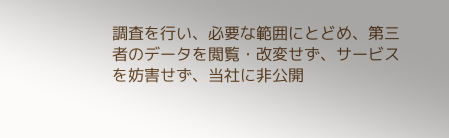調査を行い、必要な範囲にとどめ、第三者のデータを閲覧・改変せず、サービスを妨害せず、当社に非公開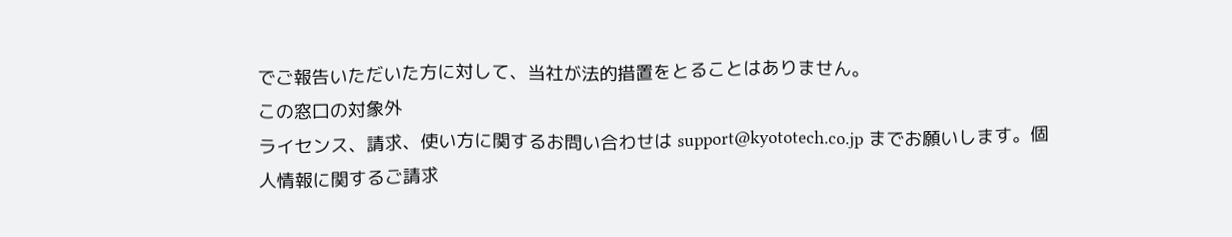でご報告いただいた方に対して、当社が法的措置をとることはありません。
この窓口の対象外
ライセンス、請求、使い方に関するお問い合わせは support@kyototech.co.jp までお願いします。個人情報に関するご請求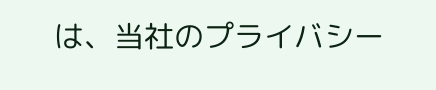は、当社のプライバシー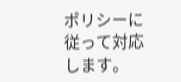ポリシーに従って対応します。